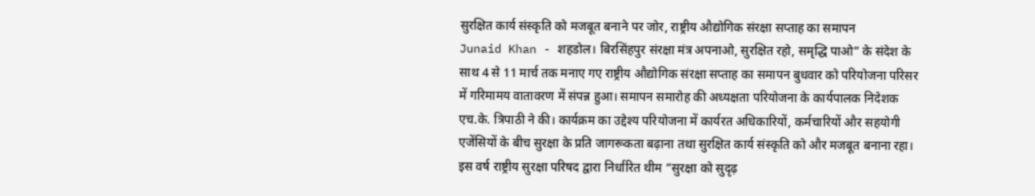सुरक्षित कार्य संस्कृति को मजबूत बनाने पर जोर, राष्ट्रीय औद्योगिक संरक्षा सप्ताह का समापन
Junaid Khan - शहडोल। बिरसिंहपुर संरक्षा मंत्र अपनाओ, सुरक्षित रहो, समृद्धि पाओ” के संदेश के साथ 4 से 11 मार्च तक मनाए गए राष्ट्रीय औद्योगिक संरक्षा सप्ताह का समापन बुधवार को परियोजना परिसर में गरिमामय वातावरण में संपन्न हुआ। समापन समारोह की अध्यक्षता परियोजना के कार्यपालक निदेशक एच.के. त्रिपाठी ने की। कार्यक्रम का उद्देश्य परियोजना में कार्यरत अधिकारियों, कर्मचारियों और सहयोगी एजेंसियों के बीच सुरक्षा के प्रति जागरूकता बढ़ाना तथा सुरक्षित कार्य संस्कृति को और मजबूत बनाना रहा। इस वर्ष राष्ट्रीय सुरक्षा परिषद द्वारा निर्धारित थीम “सुरक्षा को सुदृढ़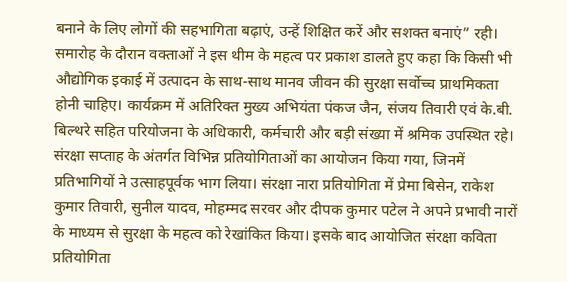बनाने के लिए लोगों की सहभागिता बढ़ाएं, उन्हें शिक्षित करें और सशक्त बनाएं” रही। समारोह के दौरान वक्ताओं ने इस थीम के महत्व पर प्रकाश डालते हुए कहा कि किसी भी औद्योगिक इकाई में उत्पादन के साथ-साथ मानव जीवन की सुरक्षा सर्वोच्च प्राथमिकता होनी चाहिए। कार्यक्रम में अतिरिक्त मुख्य अभियंता पंकज जैन, संजय तिवारी एवं के.बी. बिल्थरे सहित परियोजना के अधिकारी, कर्मचारी और बड़ी संख्या में श्रमिक उपस्थित रहे। संरक्षा सप्ताह के अंतर्गत विभिन्न प्रतियोगिताओं का आयोजन किया गया, जिनमें प्रतिभागियों ने उत्साहपूर्वक भाग लिया। संरक्षा नारा प्रतियोगिता में प्रेमा बिसेन, राकेश कुमार तिवारी, सुनील यादव, मोहम्मद सरवर और दीपक कुमार पटेल ने अपने प्रभावी नारों के माध्यम से सुरक्षा के महत्व को रेखांकित किया। इसके बाद आयोजित संरक्षा कविता प्रतियोगिता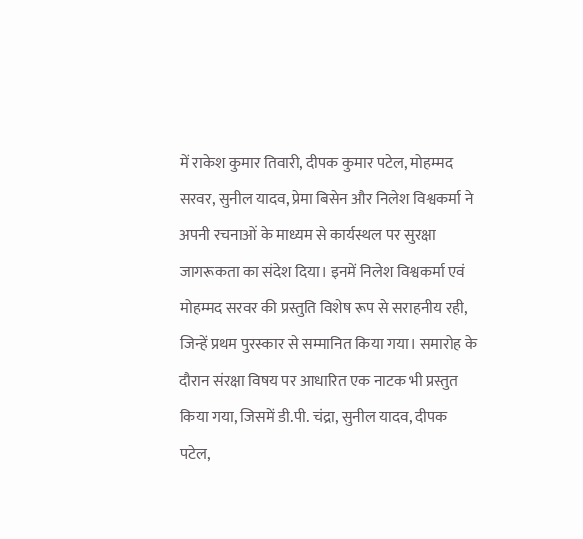में राकेश कुमार तिवारी, दीपक कुमार पटेल, मोहम्मद सरवर, सुनील यादव, प्रेमा बिसेन और निलेश विश्वकर्मा ने अपनी रचनाओं के माध्यम से कार्यस्थल पर सुरक्षा जागरूकता का संदेश दिया। इनमें निलेश विश्वकर्मा एवं मोहम्मद सरवर की प्रस्तुति विशेष रूप से सराहनीय रही, जिन्हें प्रथम पुरस्कार से सम्मानित किया गया। समारोह के दौरान संरक्षा विषय पर आधारित एक नाटक भी प्रस्तुत किया गया, जिसमें डी.पी. चंद्रा, सुनील यादव, दीपक पटेल,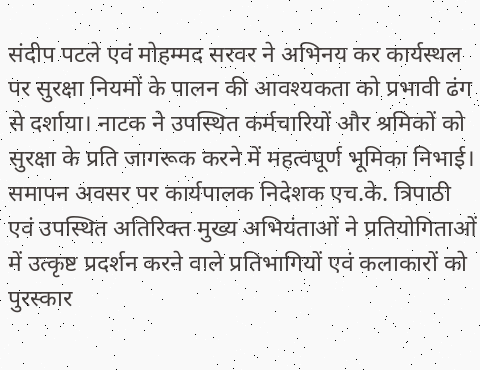संदीप पटले एवं मोहम्मद सरवर ने अभिनय कर कार्यस्थल पर सुरक्षा नियमों के पालन की आवश्यकता को प्रभावी ढंग से दर्शाया। नाटक ने उपस्थित कर्मचारियों और श्रमिकों को सुरक्षा के प्रति जागरूक करने में महत्वपूर्ण भूमिका निभाई। समापन अवसर पर कार्यपालक निदेशक एच.के. त्रिपाठी एवं उपस्थित अतिरिक्त मुख्य अभियंताओं ने प्रतियोगिताओं में उत्कृष्ट प्रदर्शन करने वाले प्रतिभागियों एवं कलाकारों को पुरस्कार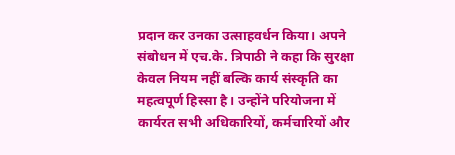प्रदान कर उनका उत्साहवर्धन किया। अपने संबोधन में एच.के. त्रिपाठी ने कहा कि सुरक्षा केवल नियम नहीं बल्कि कार्य संस्कृति का महत्वपूर्ण हिस्सा है। उन्होंने परियोजना में कार्यरत सभी अधिकारियों, कर्मचारियों और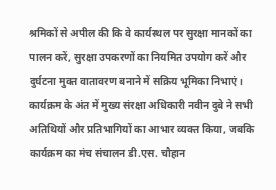श्रमिकों से अपील की कि वे कार्यस्थल पर सुरक्षा मानकों का पालन करें, सुरक्षा उपकरणों का नियमित उपयोग करें और दुर्घटना मुक्त वातावरण बनाने में सक्रिय भूमिका निभाएं। कार्यक्रम के अंत में मुख्य संरक्षा अधिकारी नवीन दुबे ने सभी अतिथियों और प्रतिभागियों का आभार व्यक्त किया, जबकि कार्यक्रम का मंच संचालन डी.एस. चौहान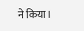ने किया।